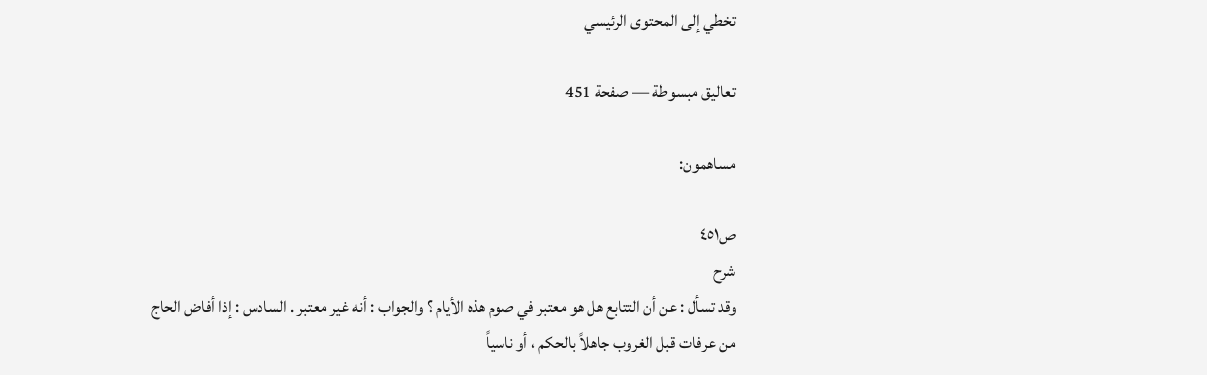تخطي إلى المحتوى الرئيسي

تعاليق مبسوطة — صفحة 451

مساهمون:

ص٤٥١
شرح
وقد تسأل : عن أن التتابع هل هو معتبر في صوم هذه الأيام ؟ والجواب : أنه غير معتبر . السادس : إذا أفاض الحاج من عرفات قبل الغروب جاهلاً بالحكم ، أو ناسياً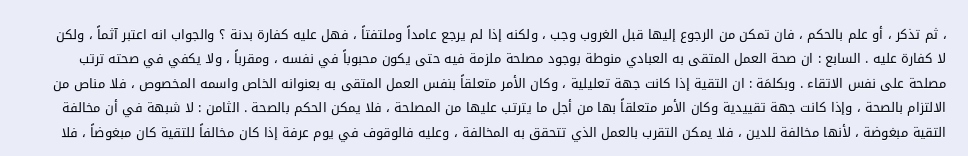، ثم تذكر ، أو علم بالحكم ، فان تمكن من الرجوع إليها قبل الغروب وجب ، ولكنه إذا لم يرجع عامداً وملتفتاً ، فهل عليه كفارة بدنة ؟ والجواب انه اعتبر آثماً ، ولكن لا كفارة عليه . السابع : ان صحة العمل المتقى به العبادي منوطة بوجود مصلحة ملزمة فيه حتى يكون محبوباً في نفسه ، ومقرباً ، ولا يكفي في صحته ترتب مصلحة على نفس الاتقاء . وبكلمَة : ان التقية إذا كانت جهة تعليلية ، وكان الأمر متعلقاً بنفس العمل المتقى به بعنوانه الخاص واسمه المخصوص ، فلا مناص من الالتزام بالصحة ، وإذا كانت جهة تقييدية وكان الأمر متعلقاً بها من أجل ما يترتب عليها من المصلحة ، فلا يمكن الحكم بالصحة . الثامن : لا شبهة في أن مخالفة التقية مبغوضة ، لأنها مخالفة للدين ، فلا يمكن التقرب بالعمل الذي تتحقق به المخالفة ، وعليه فالوقوف في يوم عرفة إذا كان مخالفاً للتقية كان مبغوضاً ، فلا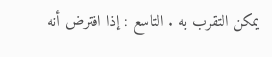يمكن التقرب به . التاسع : إذا افترض أنه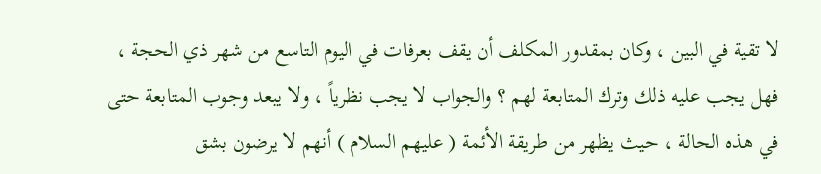لا تقية في البين ، وكان بمقدور المكلف أن يقف بعرفات في اليوم التاسع من شهر ذي الحجة ، فهل يجب عليه ذلك وترك المتابعة لهم ؟ والجواب لا يجب نظرياً ، ولا يبعد وجوب المتابعة حتى في هذه الحالة ، حيث يظهر من طريقة الأئمة ( عليهم السلام ) أنهم لا يرضون بشق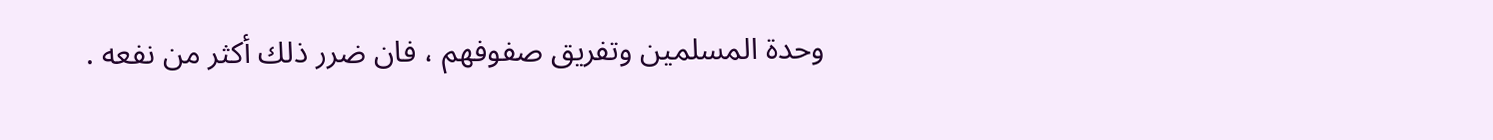وحدة المسلمين وتفريق صفوفهم ، فان ضرر ذلك أكثر من نفعه .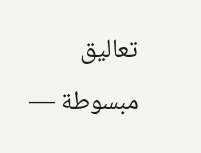تعاليق مبسوطة —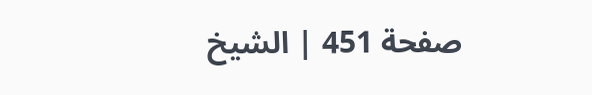صفحة 451 | الشيخ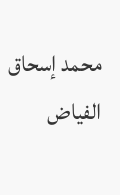محمد إسحاق الفياض